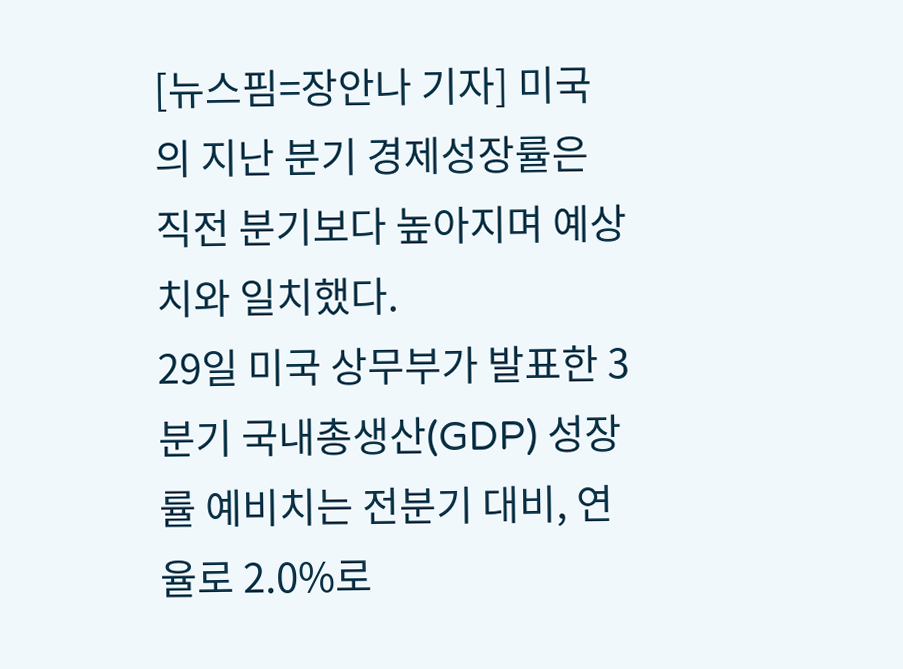[뉴스핌=장안나 기자] 미국의 지난 분기 경제성장률은 직전 분기보다 높아지며 예상치와 일치했다.
29일 미국 상무부가 발표한 3분기 국내총생산(GDP) 성장률 예비치는 전분기 대비, 연율로 2.0%로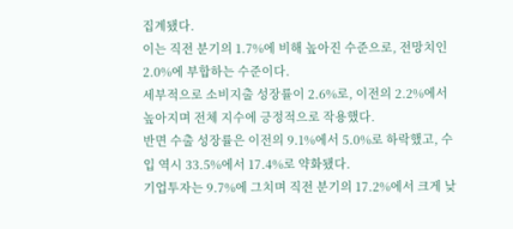집계됐다.
이는 직전 분기의 1.7%에 비해 높아진 수준으로, 전망치인 2.0%에 부합하는 수준이다.
세부적으로 소비지출 성장률이 2.6%로, 이전의 2.2%에서 높아지며 전체 지수에 긍정적으로 작용했다.
반면 수출 성장률은 이전의 9.1%에서 5.0%로 하락했고, 수입 역시 33.5%에서 17.4%로 약화됐다.
기업투자는 9.7%에 그치며 직전 분기의 17.2%에서 크게 낮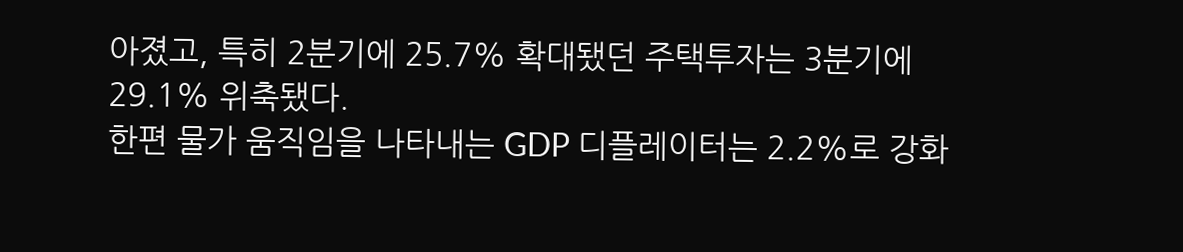아졌고, 특히 2분기에 25.7% 확대됐던 주택투자는 3분기에 29.1% 위축됐다.
한편 물가 움직임을 나타내는 GDP 디플레이터는 2.2%로 강화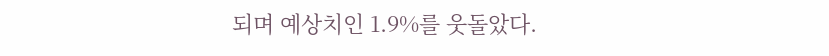되며 예상치인 1.9%를 웃돌았다.